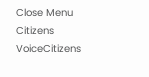Close Menu
Citizens VoiceCitizens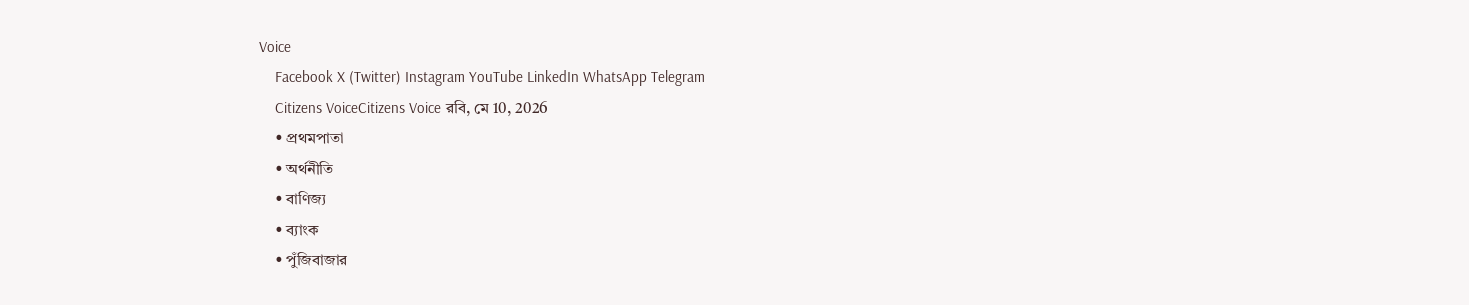Voice
    Facebook X (Twitter) Instagram YouTube LinkedIn WhatsApp Telegram
    Citizens VoiceCitizens Voice রবি, মে 10, 2026
    • প্রথমপাতা
    • অর্থনীতি
    • বাণিজ্য
    • ব্যাংক
    • পুঁজিবাজার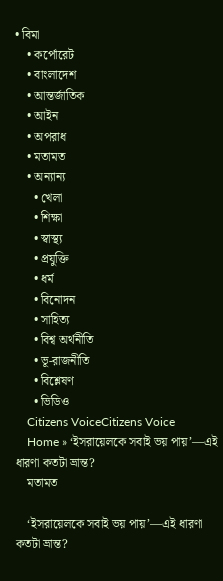• বিমা
    • কর্পোরেট
    • বাংলাদেশ
    • আন্তর্জাতিক
    • আইন
    • অপরাধ
    • মতামত
    • অন্যান্য
      • খেলা
      • শিক্ষা
      • স্বাস্থ্য
      • প্রযুক্তি
      • ধর্ম
      • বিনোদন
      • সাহিত্য
      • বিশ্ব অর্থনীতি
      • ভূ-রাজনীতি
      • বিশ্লেষণ
      • ভিডিও
    Citizens VoiceCitizens Voice
    Home » ‘ইসরায়েলকে সবাই ভয় পায়’—এই ধারণা কতটা ভ্রান্ত?
    মতামত

    ‘ইসরায়েলকে সবাই ভয় পায়’—এই ধারণা কতটা ভ্রান্ত?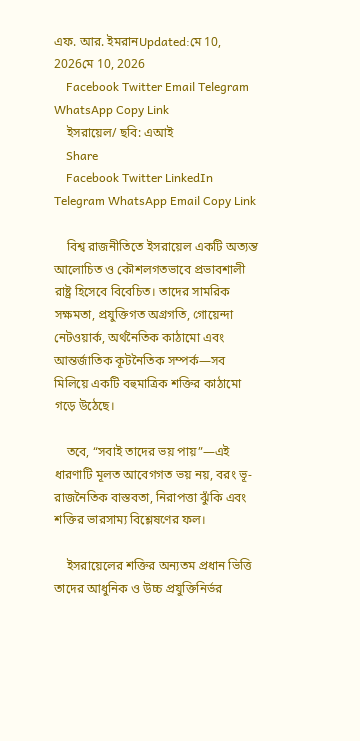এফ. আর. ইমরানUpdated:মে 10, 2026মে 10, 2026
    Facebook Twitter Email Telegram WhatsApp Copy Link
    ইসরায়েল/ ছবি: এআই
    Share
    Facebook Twitter LinkedIn Telegram WhatsApp Email Copy Link

    বিশ্ব রাজনীতিতে ইসরায়েল একটি অত্যন্ত আলোচিত ও কৌশলগতভাবে প্রভাবশালী রাষ্ট্র হিসেবে বিবেচিত। তাদের সামরিক সক্ষমতা, প্রযুক্তিগত অগ্রগতি, গোয়েন্দা নেটওয়ার্ক, অর্থনৈতিক কাঠামো এবং আন্তর্জাতিক কূটনৈতিক সম্পর্ক—সব মিলিয়ে একটি বহুমাত্রিক শক্তির কাঠামো গড়ে উঠেছে।

    তবে, “সবাই তাদের ভয় পায়”—এই ধারণাটি মূলত আবেগগত ভয় নয়, বরং ভূ-রাজনৈতিক বাস্তবতা, নিরাপত্তা ঝুঁকি এবং শক্তির ভারসাম্য বিশ্লেষণের ফল।

    ইসরায়েলের শক্তির অন্যতম প্রধান ভিত্তি তাদের আধুনিক ও উচ্চ প্রযুক্তিনির্ভর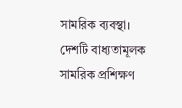সামরিক ব্যবস্থা। দেশটি বাধ্যতামূলক সামরিক প্রশিক্ষণ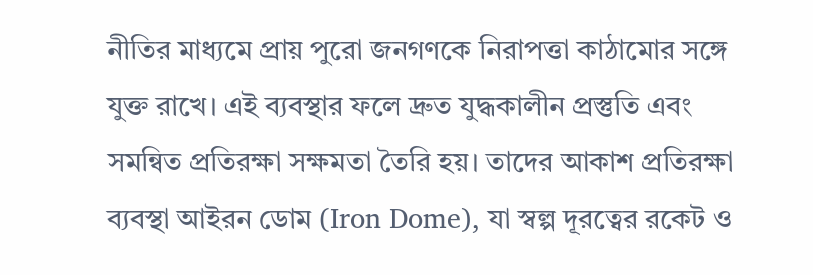নীতির মাধ্যমে প্রায় পুরো জনগণকে নিরাপত্তা কাঠামোর সঙ্গে যুক্ত রাখে। এই ব্যবস্থার ফলে দ্রুত যুদ্ধকালীন প্রস্তুতি এবং সমন্বিত প্রতিরক্ষা সক্ষমতা তৈরি হয়। তাদের আকাশ প্রতিরক্ষা ব্যবস্থা আইরন ডোম (Iron Dome), যা স্বল্প দূরত্বের রকেট ও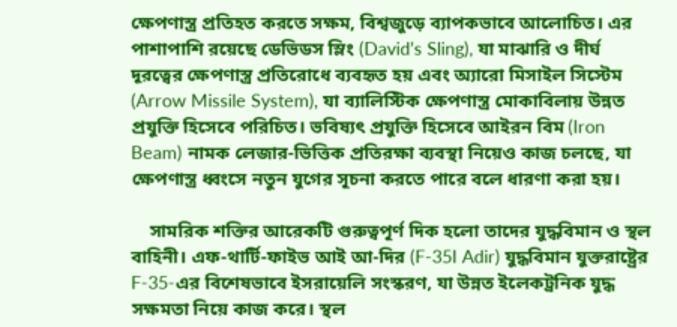ক্ষেপণাস্ত্র প্রতিহত করতে সক্ষম, বিশ্বজুড়ে ব্যাপকভাবে আলোচিত। এর পাশাপাশি রয়েছে ডেভিডস স্লিং (David’s Sling), যা মাঝারি ও দীর্ঘ দূরত্বের ক্ষেপণাস্ত্র প্রতিরোধে ব্যবহৃত হয় এবং অ্যারো মিসাইল সিস্টেম (Arrow Missile System), যা ব্যালিস্টিক ক্ষেপণাস্ত্র মোকাবিলায় উন্নত প্রযুক্তি হিসেবে পরিচিত। ভবিষ্যৎ প্রযুক্তি হিসেবে আইরন বিম (Iron Beam) নামক লেজার-ভিত্তিক প্রতিরক্ষা ব্যবস্থা নিয়েও কাজ চলছে, যা ক্ষেপণাস্ত্র ধ্বংসে নতুন যুগের সূচনা করতে পারে বলে ধারণা করা হয়।

    সামরিক শক্তির আরেকটি গুরুত্বপূর্ণ দিক হলো তাদের যুদ্ধবিমান ও স্থল বাহিনী। এফ-থার্টি-ফাইভ আই আ-দির (F-35I Adir) যুদ্ধবিমান যুক্তরাষ্ট্রের F-35-এর বিশেষভাবে ইসরায়েলি সংস্করণ, যা উন্নত ইলেকট্রনিক যুদ্ধ সক্ষমতা নিয়ে কাজ করে। স্থল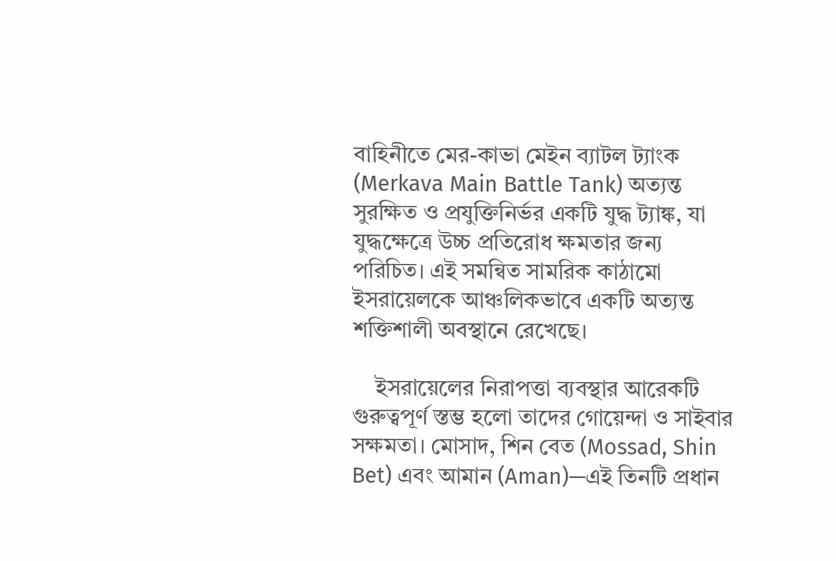বাহিনীতে মের-কাভা মেইন ব্যাটল ট্যাংক (Merkava Main Battle Tank) অত্যন্ত সুরক্ষিত ও প্রযুক্তিনির্ভর একটি যুদ্ধ ট্যাঙ্ক, যা যুদ্ধক্ষেত্রে উচ্চ প্রতিরোধ ক্ষমতার জন্য পরিচিত। এই সমন্বিত সামরিক কাঠামো ইসরায়েলকে আঞ্চলিকভাবে একটি অত্যন্ত শক্তিশালী অবস্থানে রেখেছে।

    ইসরায়েলের নিরাপত্তা ব্যবস্থার আরেকটি গুরুত্বপূর্ণ স্তম্ভ হলো তাদের গোয়েন্দা ও সাইবার সক্ষমতা। মোসাদ, শিন বেত (Mossad, Shin Bet) এবং আমান (Aman)—এই তিনটি প্রধান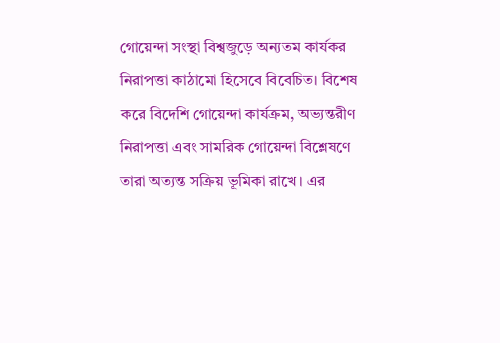গোয়েন্দা সংস্থা বিশ্বজুড়ে অন্যতম কার্যকর নিরাপত্তা কাঠামো হিসেবে বিবেচিত। বিশেষ করে বিদেশি গোয়েন্দা কার্যক্রম, অভ্যন্তরীণ নিরাপত্তা এবং সামরিক গোয়েন্দা বিশ্লেষণে তারা অত্যন্ত সক্রিয় ভূমিকা রাখে। এর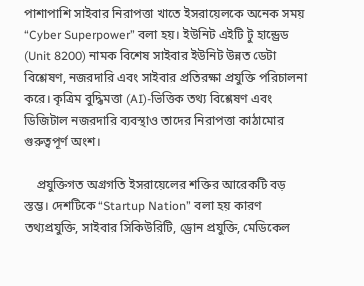পাশাপাশি সাইবার নিরাপত্তা খাতে ইসরায়েলকে অনেক সময় “Cyber Superpower” বলা হয়। ইউনিট এইটি টু হান্ড্রেড (Unit 8200) নামক বিশেষ সাইবার ইউনিট উন্নত ডেটা বিশ্লেষণ, নজরদারি এবং সাইবার প্রতিরক্ষা প্রযুক্তি পরিচালনা করে। কৃত্রিম বুদ্ধিমত্তা (AI)-ভিত্তিক তথ্য বিশ্লেষণ এবং ডিজিটাল নজরদারি ব্যবস্থাও তাদের নিরাপত্তা কাঠামোর গুরুত্বপূর্ণ অংশ।

    প্রযুক্তিগত অগ্রগতি ইসরায়েলের শক্তির আরেকটি বড় স্তম্ভ। দেশটিকে “Startup Nation” বলা হয় কারণ তথ্যপ্রযুক্তি, সাইবার সিকিউরিটি, ড্রোন প্রযুক্তি, মেডিকেল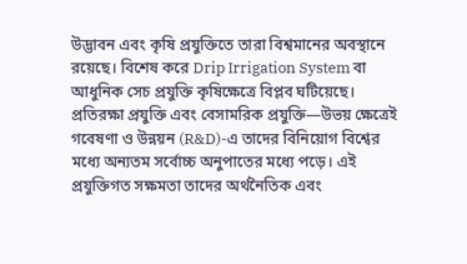উদ্ভাবন এবং কৃষি প্রযুক্তিতে তারা বিশ্বমানের অবস্থানে রয়েছে। বিশেষ করে Drip Irrigation System বা আধুনিক সেচ প্রযুক্তি কৃষিক্ষেত্রে বিপ্লব ঘটিয়েছে। প্রতিরক্ষা প্রযুক্তি এবং বেসামরিক প্রযুক্তি—উভয় ক্ষেত্রেই গবেষণা ও উন্নয়ন (R&D)-এ তাদের বিনিয়োগ বিশ্বের মধ্যে অন্যতম সর্বোচ্চ অনুপাতের মধ্যে পড়ে। এই প্রযুক্তিগত সক্ষমতা তাদের অর্থনৈতিক এবং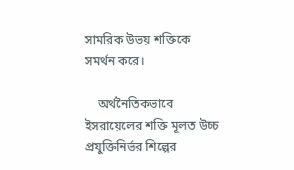সামরিক উভয় শক্তিকে সমর্থন করে।

    অর্থনৈতিকভাবে ইসরায়েলের শক্তি মূলত উচ্চ প্রযুক্তিনির্ভর শিল্পের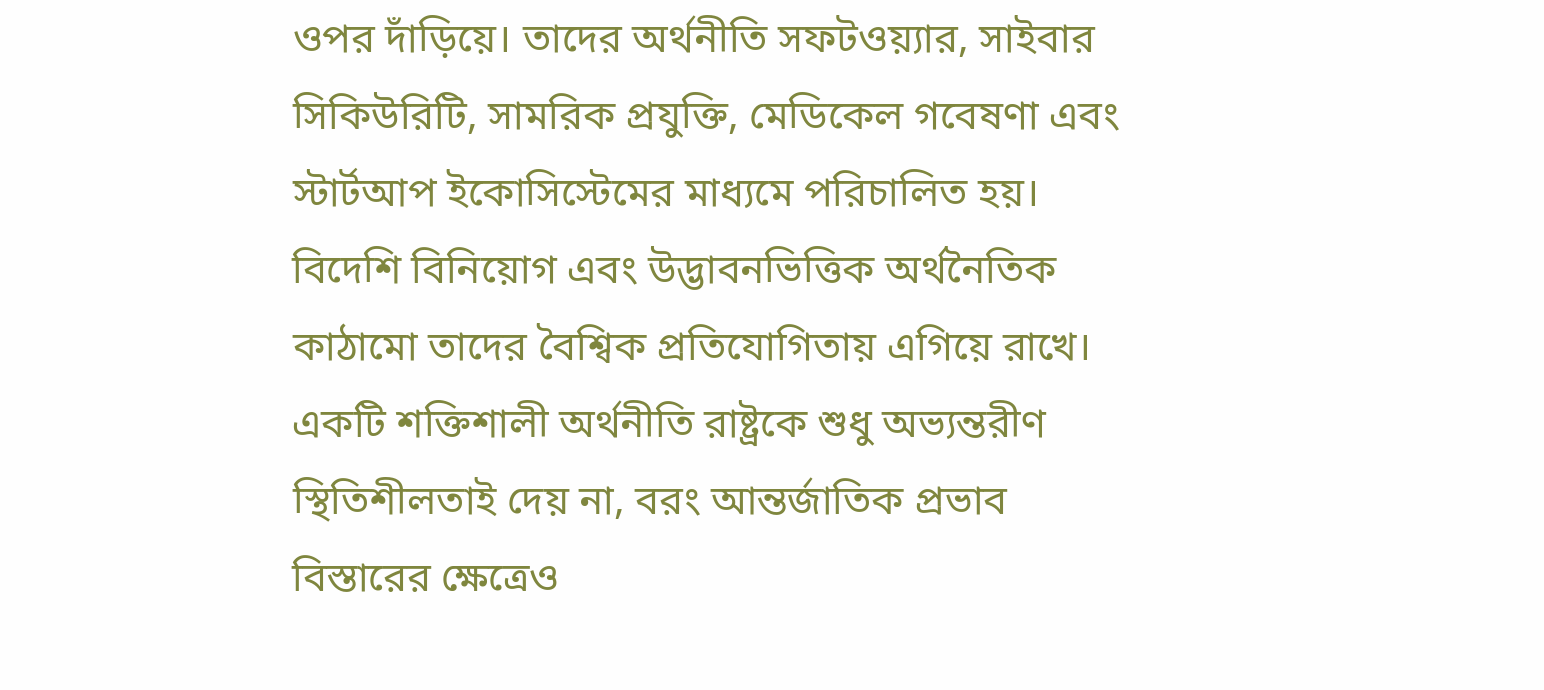ওপর দাঁড়িয়ে। তাদের অর্থনীতি সফটওয়্যার, সাইবার সিকিউরিটি, সামরিক প্রযুক্তি, মেডিকেল গবেষণা এবং স্টার্টআপ ইকোসিস্টেমের মাধ্যমে পরিচালিত হয়। বিদেশি বিনিয়োগ এবং উদ্ভাবনভিত্তিক অর্থনৈতিক কাঠামো তাদের বৈশ্বিক প্রতিযোগিতায় এগিয়ে রাখে। একটি শক্তিশালী অর্থনীতি রাষ্ট্রকে শুধু অভ্যন্তরীণ স্থিতিশীলতাই দেয় না, বরং আন্তর্জাতিক প্রভাব বিস্তারের ক্ষেত্রেও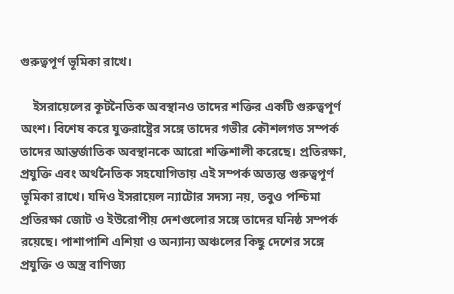গুরুত্বপূর্ণ ভূমিকা রাখে।

    ইসরায়েলের কূটনৈতিক অবস্থানও তাদের শক্তির একটি গুরুত্বপূর্ণ অংশ। বিশেষ করে যুক্তরাষ্ট্রের সঙ্গে তাদের গভীর কৌশলগত সম্পর্ক তাদের আন্তর্জাতিক অবস্থানকে আরো শক্তিশালী করেছে। প্রতিরক্ষা, প্রযুক্তি এবং অর্থনৈতিক সহযোগিতায় এই সম্পর্ক অত্যন্ত গুরুত্বপূর্ণ ভূমিকা রাখে। যদিও ইসরায়েল ন্যাটোর সদস্য নয়, তবুও পশ্চিমা প্রতিরক্ষা জোট ও ইউরোপীয় দেশগুলোর সঙ্গে তাদের ঘনিষ্ঠ সম্পর্ক রয়েছে। পাশাপাশি এশিয়া ও অন্যান্য অঞ্চলের কিছু দেশের সঙ্গে প্রযুক্তি ও অস্ত্র বাণিজ্য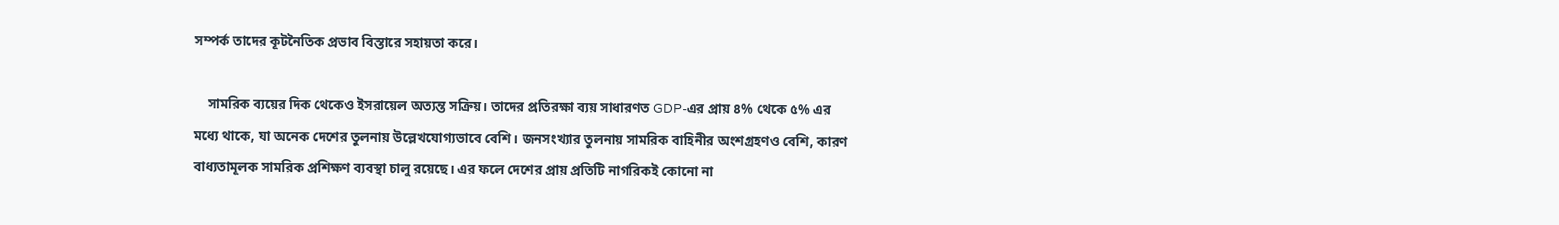সম্পর্ক তাদের কূটনৈতিক প্রভাব বিস্তারে সহায়তা করে।

    সামরিক ব্যয়ের দিক থেকেও ইসরায়েল অত্যন্ত সক্রিয়। তাদের প্রতিরক্ষা ব্যয় সাধারণত GDP-এর প্রায় ৪% থেকে ৫% এর মধ্যে থাকে, যা অনেক দেশের তুলনায় উল্লেখযোগ্যভাবে বেশি। জনসংখ্যার তুলনায় সামরিক বাহিনীর অংশগ্রহণও বেশি, কারণ বাধ্যতামূলক সামরিক প্রশিক্ষণ ব্যবস্থা চালু রয়েছে। এর ফলে দেশের প্রায় প্রতিটি নাগরিকই কোনো না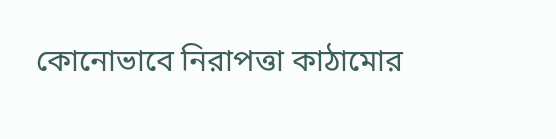কোনোভাবে নিরাপত্তা কাঠামোর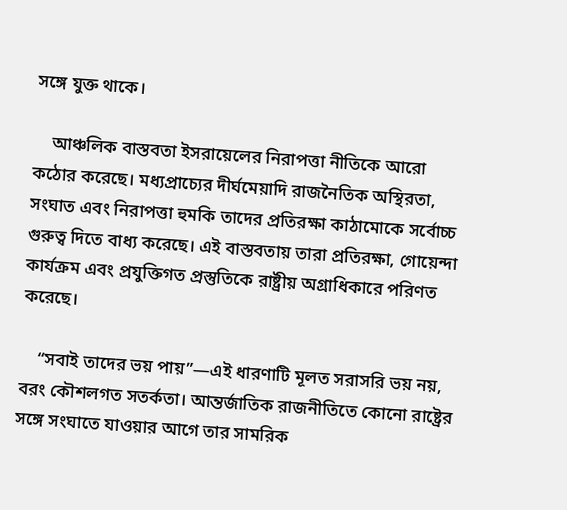সঙ্গে যুক্ত থাকে।

    আঞ্চলিক বাস্তবতা ইসরায়েলের নিরাপত্তা নীতিকে আরো কঠোর করেছে। মধ্যপ্রাচ্যের দীর্ঘমেয়াদি রাজনৈতিক অস্থিরতা, সংঘাত এবং নিরাপত্তা হুমকি তাদের প্রতিরক্ষা কাঠামোকে সর্বোচ্চ গুরুত্ব দিতে বাধ্য করেছে। এই বাস্তবতায় তারা প্রতিরক্ষা, গোয়েন্দা কার্যক্রম এবং প্রযুক্তিগত প্রস্তুতিকে রাষ্ট্রীয় অগ্রাধিকারে পরিণত করেছে।

    “সবাই তাদের ভয় পায়”—এই ধারণাটি মূলত সরাসরি ভয় নয়, বরং কৌশলগত সতর্কতা। আন্তর্জাতিক রাজনীতিতে কোনো রাষ্ট্রের সঙ্গে সংঘাতে যাওয়ার আগে তার সামরিক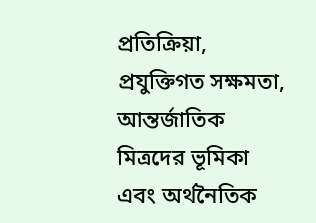প্রতিক্রিয়া, প্রযুক্তিগত সক্ষমতা, আন্তর্জাতিক মিত্রদের ভূমিকা এবং অর্থনৈতিক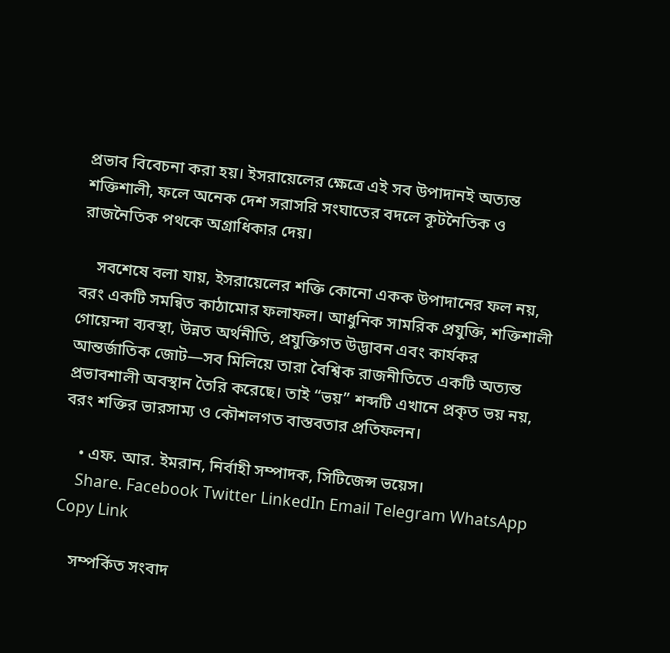প্রভাব বিবেচনা করা হয়। ইসরায়েলের ক্ষেত্রে এই সব উপাদানই অত্যন্ত শক্তিশালী, ফলে অনেক দেশ সরাসরি সংঘাতের বদলে কূটনৈতিক ও রাজনৈতিক পথকে অগ্রাধিকার দেয়।

    সবশেষে বলা যায়, ইসরায়েলের শক্তি কোনো একক উপাদানের ফল নয়, বরং একটি সমন্বিত কাঠামোর ফলাফল। আধুনিক সামরিক প্রযুক্তি, শক্তিশালী গোয়েন্দা ব্যবস্থা, উন্নত অর্থনীতি, প্রযুক্তিগত উদ্ভাবন এবং কার্যকর আন্তর্জাতিক জোট—সব মিলিয়ে তারা বৈশ্বিক রাজনীতিতে একটি অত্যন্ত প্রভাবশালী অবস্থান তৈরি করেছে। তাই “ভয়” শব্দটি এখানে প্রকৃত ভয় নয়, বরং শক্তির ভারসাম্য ও কৌশলগত বাস্তবতার প্রতিফলন।

    • এফ. আর. ইমরান, নির্বাহী সম্পাদক, সিটিজেন্স ভয়েস।
    Share. Facebook Twitter LinkedIn Email Telegram WhatsApp Copy Link

    সম্পর্কিত সংবাদ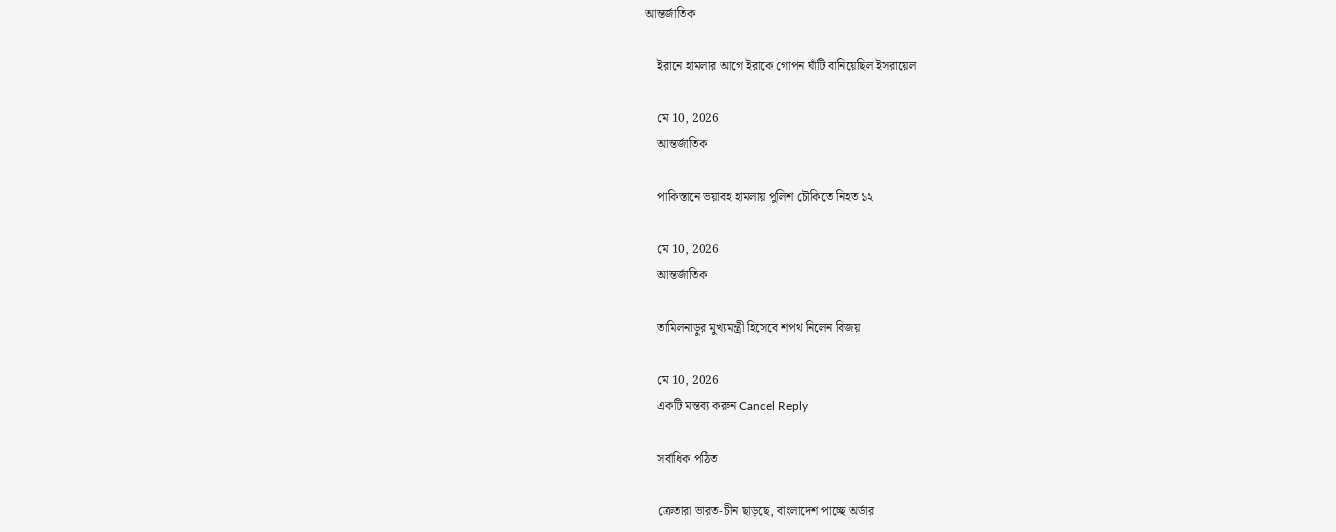আন্তর্জাতিক

    ইরানে হামলার আগে ইরাকে গোপন ঘাঁটি বানিয়েছিল ইসরায়েল

    মে 10, 2026
    আন্তর্জাতিক

    পাকিস্তানে ভয়াবহ হামলায় পুলিশ চৌকিতে নিহত ১২

    মে 10, 2026
    আন্তর্জাতিক

    তামিলনাড়ুর মুখ্যমন্ত্রী হিসেবে শপথ নিলেন বিজয়

    মে 10, 2026
    একটি মন্তব্য করুন Cancel Reply

    সর্বাধিক পঠিত

    ক্রেতারা ভারত-চীন ছাড়ছে, বাংলাদেশ পাচ্ছে অর্ডার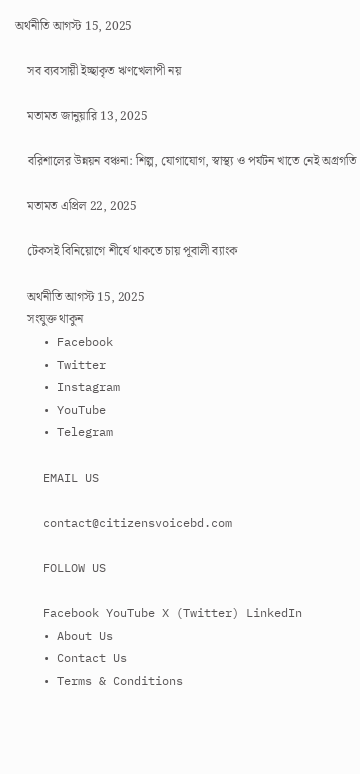অর্থনীতি আগস্ট 15, 2025

    সব ব্যবসায়ী ইচ্ছাকৃত ঋণখেলাপী নয়

    মতামত জানুয়ারি 13, 2025

    বরিশালের উন্নয়ন বঞ্চনা: শিল্প, যোগাযোগ, স্বাস্থ্য ও পর্যটন খাতে নেই অগ্রগতি

    মতামত এপ্রিল 22, 2025

    টেকসই বিনিয়োগে শীর্ষে থাকতে চায় পূবালী ব্যাংক

    অর্থনীতি আগস্ট 15, 2025
    সংযুক্ত থাকুন
    • Facebook
    • Twitter
    • Instagram
    • YouTube
    • Telegram

    EMAIL US

    contact@citizensvoicebd.com

    FOLLOW US

    Facebook YouTube X (Twitter) LinkedIn
    • About Us
    • Contact Us
    • Terms & Conditions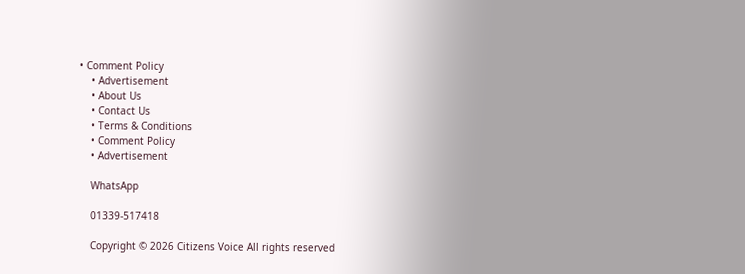• Comment Policy
    • Advertisement
    • About Us
    • Contact Us
    • Terms & Conditions
    • Comment Policy
    • Advertisement

    WhatsApp

    01339-517418

    Copyright © 2026 Citizens Voice All rights reserved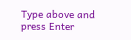Type above and press Enter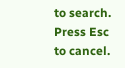to search. Press Esc to cancel.